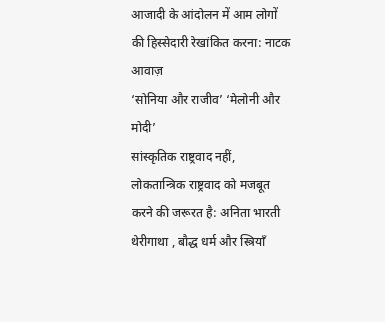आजादी के आंदोलन में आम लोगों की हिस्सेदारी रेखांकित करना: नाटक
आवाज़
‘सोनिया और राजीव’ ‘मेलोनी और मोदी’
सांस्कृतिक राष्ट्रवाद नहीं, लोकतान्त्रिक राष्ट्रवाद को मजबूत करने की जरूरत है: अनिता भारती
थेरीगाथा , बौद्ध धर्म और स्त्रियाँ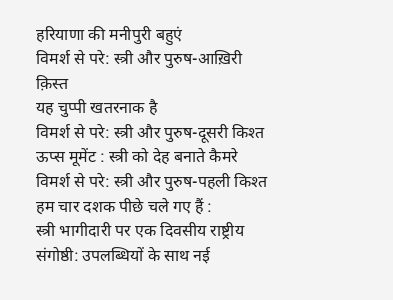हरियाणा की मनीपुरी बहुएं
विमर्श से परे: स्त्री और पुरुष-आख़िरी क़िस्त
यह चुप्पी खतरनाक है
विमर्श से परे: स्त्री और पुरुष-दूसरी किश्त
ऊप्स मूमेंट : स्त्री को देह बनाते कैमरे
विमर्श से परे: स्त्री और पुरुष-पहली किश्त
हम चार दशक पीछे चले गए हैं :
स्त्री भागीदारी पर एक दिवसीय राष्ट्रीय संगोष्ठी: उपलब्धियों के साथ नई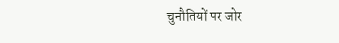चुनौतियों पर जोर